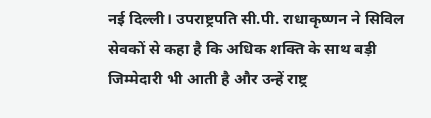नई दिल्ली। उपराष्ट्रपति सी.पी. राधाकृष्णन ने सिविल सेवकों से कहा है कि अधिक शक्ति के साथ बड़ी जिम्मेदारी भी आती है और उन्हें राष्ट्र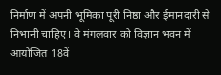निर्माण में अपनी भूमिका पूरी निष्ठा और ईमानदारी से निभानी चाहिए। वे मंगलवार को विज्ञान भवन में आयोजित 18वें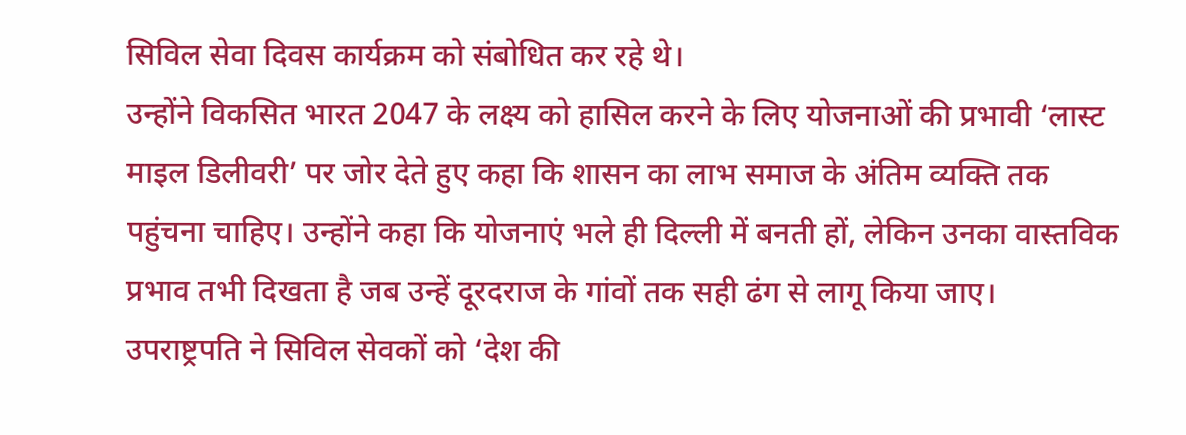सिविल सेवा दिवस कार्यक्रम को संबोधित कर रहे थे।
उन्होंने विकसित भारत 2047 के लक्ष्य को हासिल करने के लिए योजनाओं की प्रभावी ‘लास्ट माइल डिलीवरी’ पर जोर देते हुए कहा कि शासन का लाभ समाज के अंतिम व्यक्ति तक पहुंचना चाहिए। उन्होंने कहा कि योजनाएं भले ही दिल्ली में बनती हों, लेकिन उनका वास्तविक प्रभाव तभी दिखता है जब उन्हें दूरदराज के गांवों तक सही ढंग से लागू किया जाए।
उपराष्ट्रपति ने सिविल सेवकों को ‘देश की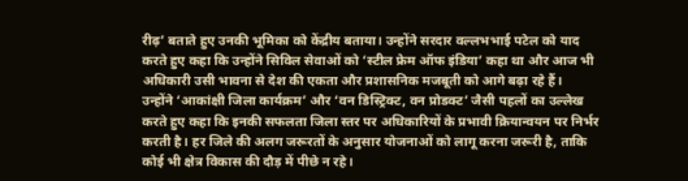रीढ़’ बताते हुए उनकी भूमिका को केंद्रीय बताया। उन्होंने सरदार वल्लभभाई पटेल को याद करते हुए कहा कि उन्होंने सिविल सेवाओं को ‘स्टील फ्रेम ऑफ इंडिया’ कहा था और आज भी अधिकारी उसी भावना से देश की एकता और प्रशासनिक मजबूती को आगे बढ़ा रहे हैं।
उन्होंने ‘आकांक्षी जिला कार्यक्रम’ और ‘वन डिस्ट्रिक्ट, वन प्रोडक्ट’ जैसी पहलों का उल्लेख करते हुए कहा कि इनकी सफलता जिला स्तर पर अधिकारियों के प्रभावी क्रियान्वयन पर निर्भर करती है। हर जिले की अलग जरूरतों के अनुसार योजनाओं को लागू करना जरूरी है, ताकि कोई भी क्षेत्र विकास की दौड़ में पीछे न रहे।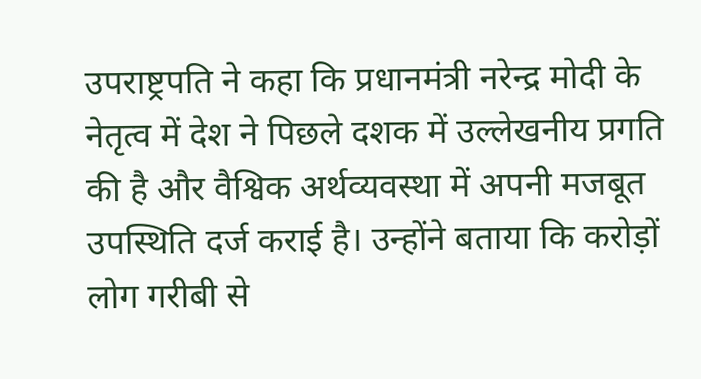उपराष्ट्रपति ने कहा कि प्रधानमंत्री नरेन्द्र मोदी के नेतृत्व में देश ने पिछले दशक में उल्लेखनीय प्रगति की है और वैश्विक अर्थव्यवस्था में अपनी मजबूत उपस्थिति दर्ज कराई है। उन्होंने बताया कि करोड़ों लोग गरीबी से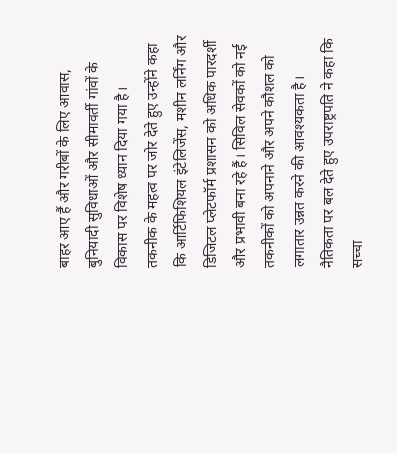बाहर आए हैं और गरीबों के लिए आवास, बुनियादी सुविधाओं और सीमावर्ती गांवों के विकास पर विशेष ध्यान दिया गया है।
तकनीक के महत्व पर जोर देते हुए उन्होंने कहा कि आर्टिफिशियल इंटेलिजेंस, मशीन लर्निंग और डिजिटल प्लेटफॉर्म प्रशासन को अधिक पारदर्शी और प्रभावी बना रहे हैं। सिविल सेवकों को नई तकनीकों को अपनाने और अपने कौशल को लगातार उन्नत करने की आवश्यकता है।
नैतिकता पर बल देते हुए उपराष्ट्रपति ने कहा कि सच्चा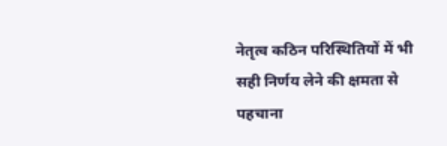नेतृत्व कठिन परिस्थितियों में भी सही निर्णय लेने की क्षमता से पहचाना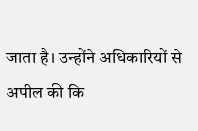जाता है। उन्होंने अधिकारियों से अपील की कि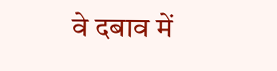वे दबाव में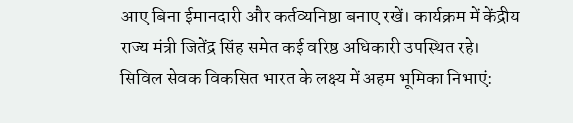आए बिना ईमानदारी और कर्तव्यनिष्ठा बनाए रखें। कार्यक्रम में केंद्रीय राज्य मंत्री जितेंद्र सिंह समेत कई वरिष्ठ अधिकारी उपस्थित रहे।
सिविल सेवक विकसित भारत के लक्ष्य में अहम भूमिका निभाएं: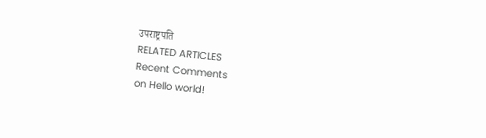उपराष्ट्रपति
RELATED ARTICLES
Recent Comments
on Hello world!